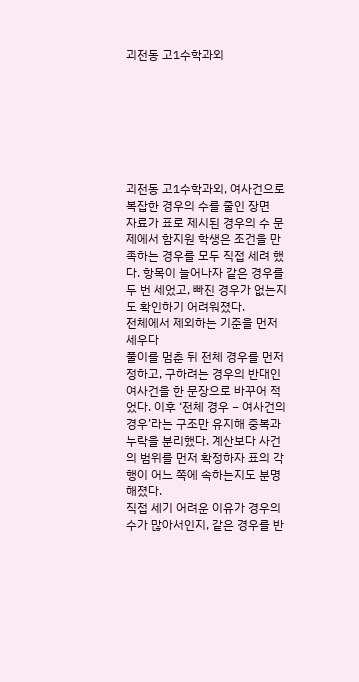괴전동 고1수학과외







괴전동 고1수학과외, 여사건으로 복잡한 경우의 수를 줄인 장면
자료가 표로 제시된 경우의 수 문제에서 함지원 학생은 조건을 만족하는 경우를 모두 직접 세려 했다. 항목이 늘어나자 같은 경우를 두 번 세었고, 빠진 경우가 없는지도 확인하기 어려워졌다.
전체에서 제외하는 기준을 먼저 세우다
풀이를 멈춘 뒤 전체 경우를 먼저 정하고, 구하려는 경우의 반대인 여사건을 한 문장으로 바꾸어 적었다. 이후 ‘전체 경우 − 여사건의 경우’라는 구조만 유지해 중복과 누락을 분리했다. 계산보다 사건의 범위를 먼저 확정하자 표의 각 행이 어느 쪽에 속하는지도 분명해졌다.
직접 세기 어려운 이유가 경우의 수가 많아서인지, 같은 경우를 반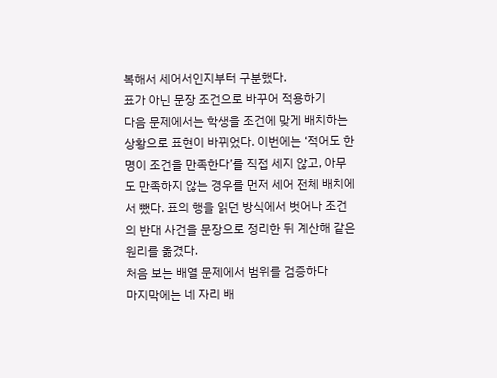복해서 세어서인지부터 구분했다.
표가 아닌 문장 조건으로 바꾸어 적용하기
다음 문제에서는 학생을 조건에 맞게 배치하는 상황으로 표현이 바뀌었다. 이번에는 ‘적어도 한 명이 조건을 만족한다’를 직접 세지 않고, 아무도 만족하지 않는 경우를 먼저 세어 전체 배치에서 뺐다. 표의 행을 읽던 방식에서 벗어나 조건의 반대 사건을 문장으로 정리한 뒤 계산해 같은 원리를 옮겼다.
처음 보는 배열 문제에서 범위를 검증하다
마지막에는 네 자리 배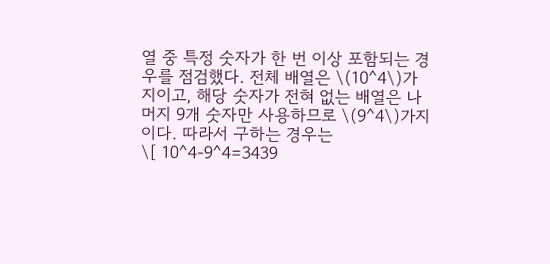열 중 특정 숫자가 한 번 이상 포함되는 경우를 점검했다. 전체 배열은 \(10^4\)가지이고, 해당 숫자가 전혀 없는 배열은 나머지 9개 숫자만 사용하므로 \(9^4\)가지이다. 따라서 구하는 경우는
\[ 10^4-9^4=3439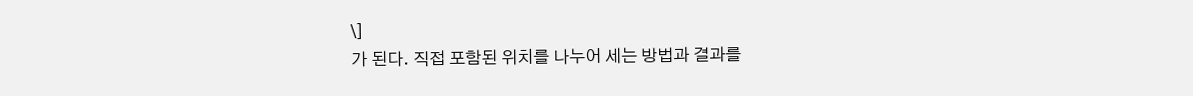\]
가 된다. 직접 포함된 위치를 나누어 세는 방법과 결과를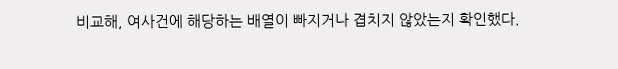비교해, 여사건에 해당하는 배열이 빠지거나 겹치지 않았는지 확인했다.